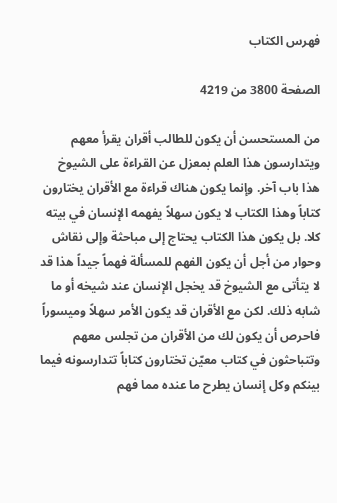فهرس الكتاب

الصفحة 3800 من 4219

من المستحسن أن يكون للطالب أقران يقرأ معهم ويتدارسون هذا العلم بمعزل عن القراءة على الشيوخ هذا باب آخر. وإنما يكون هناك قراءة مع الأقران يختارون كتاباً وهذا الكتاب لا يكون سهلاً يفهمه الإنسان في بيته كلا. بل يكون هذا الكتاب يحتاج إلى مباحثة وإلى نقاش وحوار من أجل أن يكون الفهم للمسألة فهماً جيداً هذا قد لا يتأتى مع الشيوخ قد يخجل الإنسان عند شيخه أو ما شابه ذلك. لكن مع الأقران قد يكون الأمر سهلاً وميسوراً فاحرص أن يكون لك من الأقران من تجلس معهم وتتباحثون في كتاب معيّن تختارون كتاباً تتدارسونه فيما بينكم وكل إنسان يطرح ما عنده مما فهم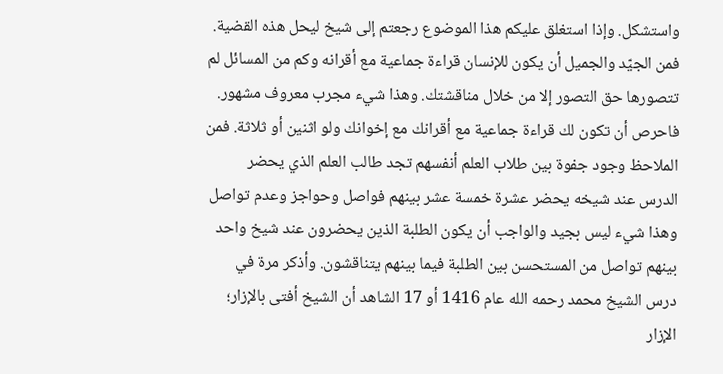واستشكل. وإذا استغلق عليكم هذا الموضوع رجعتم إلى شيخ ليحل هذه القضية. فمن الجيّد والجميل أن يكون للإنسان قراءة جماعية مع أقرانه وكم من المسائل لم تتصورها حق التصور إلا من خلال مناقشتك. وهذا شيء مجرب معروف مشهور. فاحرص أن تكون لك قراءة جماعية مع أقرانك مع إخوانك ولو اثنين أو ثلاثة. فمن الملاحظ وجود جفوة بين طلاب العلم أنفسهم تجد طالب العلم الذي يحضر الدرس عند شيخه يحضر عشرة خمسة عشر بينهم فواصل وحواجز وعدم تواصل وهذا شيء ليس بجيد والواجب أن يكون الطلبة الذين يحضرون عند شيخ واحد بينهم تواصل من المستحسن بين الطلبة فيما بينهم يتناقشون. وأذكر مرة في درس الشيخ محمد رحمه الله عام 1416 أو 17 الشاهد أن الشيخ أفتى بالإزار؛ الإزار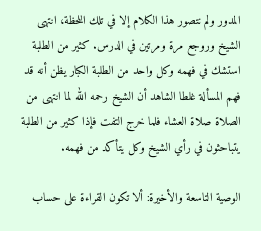المدور ولم نتصور هذا الكلام إلا في تلك اللحظة، انتهى الشيخ وروجع مرة ومرتين في الدرس. كثير من الطلبة استشك في فهمه وكل واحد من الطلبة الكبار يظن أنه قد فهم المسألة غلطا الشاهد أن الشيخ رحمه الله لما انتهى من الصلاة صلاة العشاء فلما خرج التفت فإذا كثير من الطلبة يتباحثون في رأي الشيخ وكل يتأكد من فهمه.

الوصية التاسعة والأخيرة: ألا تكون القراءة على حساب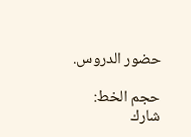حضور الدروس.

حجم الخط:
شارك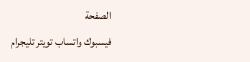الصفحة
فيسبوك واتساب تويتر تليجرام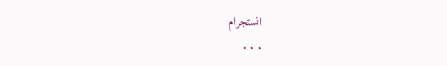انستجرام
. . .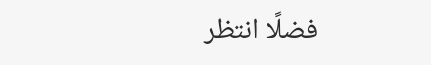فضلًا انتظر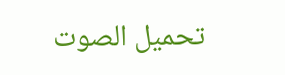تحميل الصوت